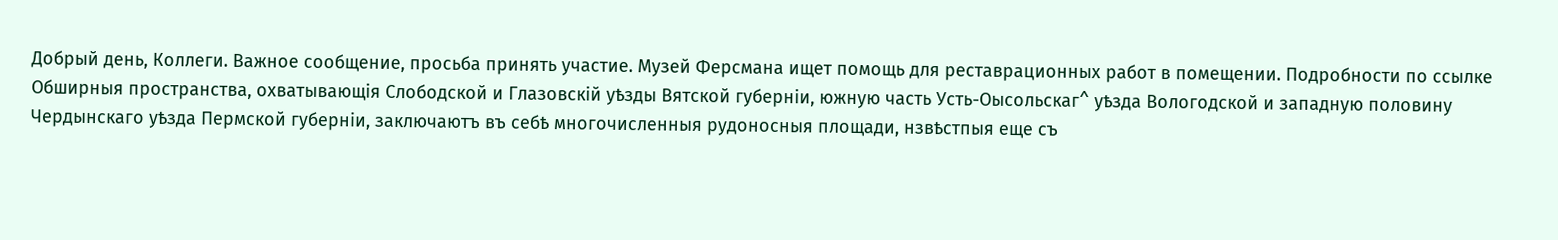Добрый день, Коллеги. Важное сообщение, просьба принять участие. Музей Ферсмана ищет помощь для реставрационных работ в помещении. Подробности по ссылке
Обширныя пространства, охватывающія Слободской и Глазовскій уѣзды Вятской губерніи, южную часть Усть-Оысольскаг^ уѣзда Вологодской и западную половину Чердынскаго уѣзда Пермской губерніи, заключаютъ въ себѣ многочисленныя рудоносныя площади, нзвѣстпыя еще съ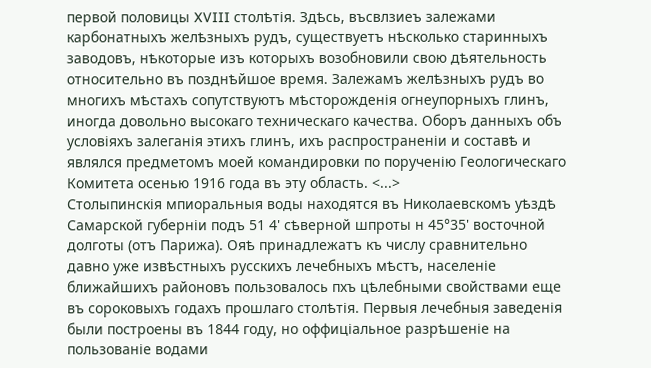первой половицы XVIII столѣтія. Здѣсь, въсвлзиеъ залежами карбонатныхъ желѣзныхъ рудъ, существуетъ нѣсколько старинныхъ заводовъ, нѣкоторые изъ которыхъ возобновили свою дѣятельность относительно въ позднѣйшое время. Залежамъ желѣзныхъ рудъ во многихъ мѣстахъ сопутствуютъ мѣсторожденія огнеупорныхъ глинъ, иногда довольно высокаго техническаго качества. Оборъ данныхъ объ условіяхъ залеганія этихъ глинъ, ихъ распространеніи и составѣ и являлся предметомъ моей командировки по порученію Геологическаго Комитета осенью 1916 года въ эту область. <...>
Столыпинскія мпиоральныя воды находятся въ Николаевскомъ уѣздѣ Самарской губерніи подъ 51 4' сѣверной шпроты н 45°35' восточной долготы (отъ Парижа). Ояѣ принадлежатъ къ числу сравнительно давно уже извѣстныхъ русскихъ лечебныхъ мѣстъ, населеніе ближайшихъ районовъ пользовалось пхъ цѣлебными свойствами еще въ сороковыхъ годахъ прошлаго столѣтія. Первыя лечебныя заведенія были построены въ 1844 году, но оффиціальное разрѣшеніе на пользованіе водами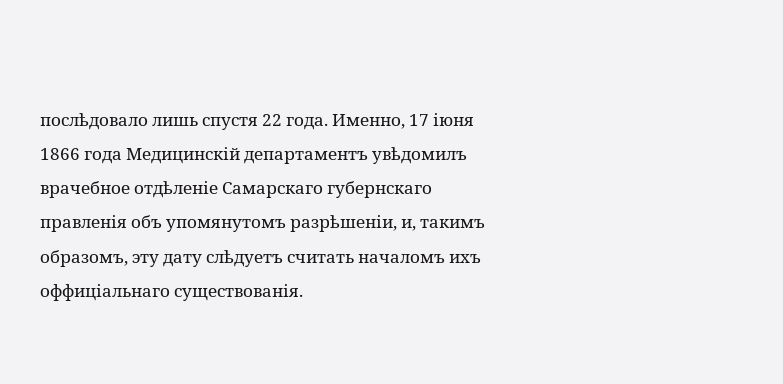послѣдовало лишь спустя 22 года. Именно, 17 іюня 1866 года Медицинскій департаментъ увѣдомилъ врачебное отдѣленіе Самарскаго губернскаго правленія объ упомянутомъ разрѣшеніи, и, такимъ образомъ, эту дату слѣдуетъ считать началомъ ихъ оффиціальнаго существованія.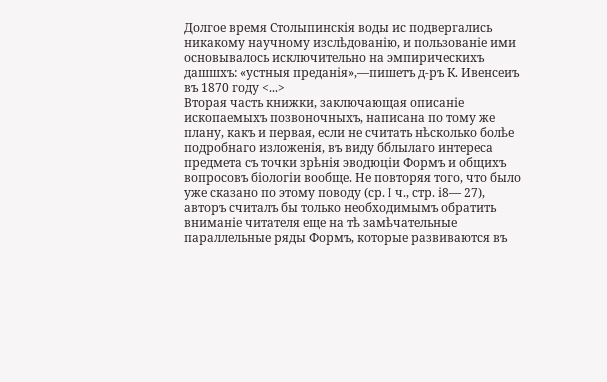Долгое время Столыпинскія воды ис подвергались никакому научному изслѣдованію, и пользованіе ими основывалось исключительно на эмпирическихъ дашшхъ: «устныя преданія»,—пишетъ д-ръ К. Ивенсеиъ въ 1870 году <...>
Вторая часть книжки, заключающая описаніе ископаемыхъ позвоночныхъ, написана по тому же плану, какъ и первая, если не считать нѣсколько болѣе подробнаго изложенія, въ виду бблылаго интереса предмета съ точки зрѣнія эводюціи Формъ и общихъ вопросовъ біологіи вообще. Не повторяя того, что было уже сказано по этому поводу (ср. I ч., стр. і8— 27), авторъ считалъ бы только необходимымъ обратить вниманіе читателя еще на тѣ замѣчательные параллельные ряды Формъ, которые развиваются въ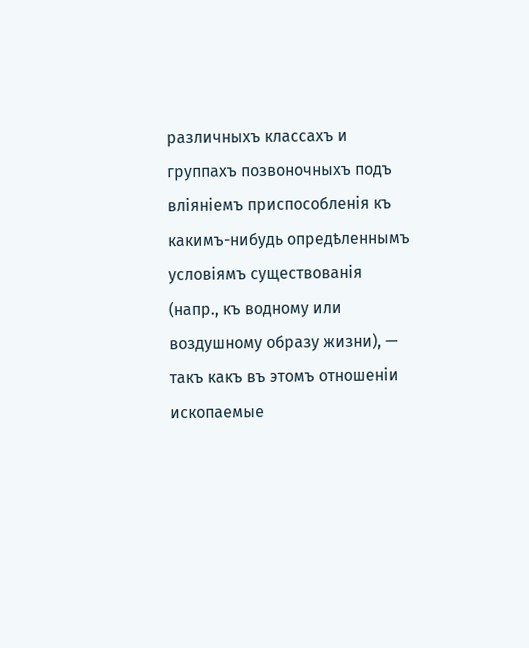различныхъ классахъ и группахъ позвоночныхъ подъ вліяніемъ приспособленія къ какимъ-нибудь опредѣленнымъ условіямъ существованія (напр., къ водному или воздушному образу жизни), — такъ какъ въ этомъ отношеніи ископаемые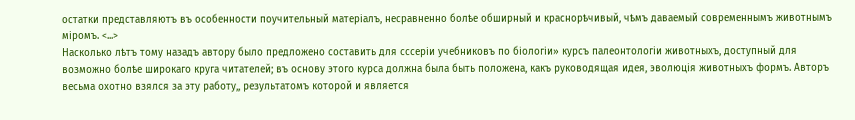остатки представляютъ въ особенности поучительный матеріалъ, несравненно болѣе обширный и краснорѣчивый, чѣмъ даваемый современнымъ животнымъ міромъ. <...>
Насколько лѣтъ тому назадъ автору было предложено составить для сссеріи учебниковъ по біологіи» курсъ палеонтологіи животныхъ, доступный для возможно болѣе широкаго круга читателей; въ основу этого курса должна была быть положена, какъ руководящая идея, эволюція животныхъ формъ. Авторъ весьма охотно взялся за эту работу,, результатомъ которой и является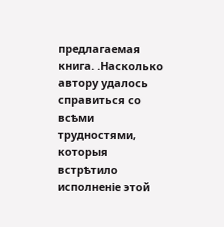предлагаемая книга. .Насколько автору удалось справиться со всѣми трудностями, которыя встрѣтило исполненіе этой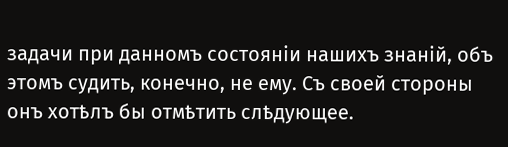задачи при данномъ состояніи нашихъ знаній, объ этомъ судить, конечно, не ему. Съ своей стороны онъ хотѣлъ бы отмѣтить слѣдующее.